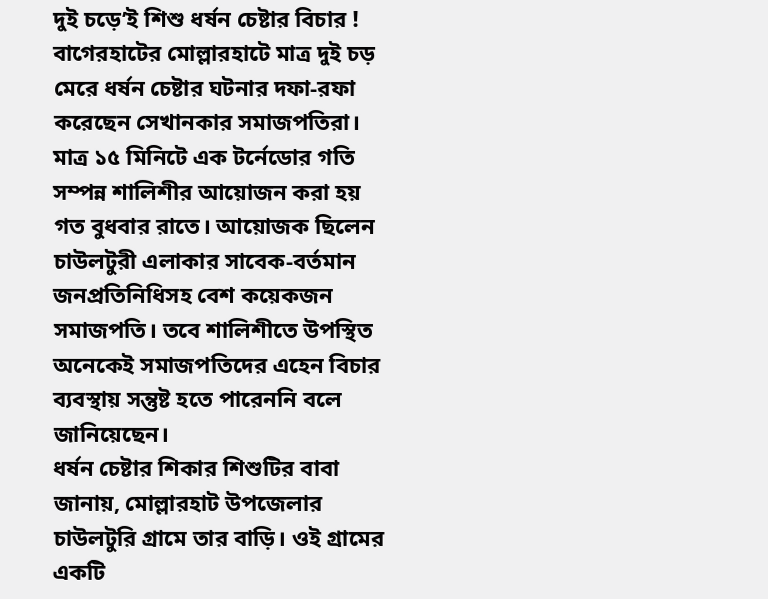দুই চড়ে’ই শিশু ধর্ষন চেষ্টার বিচার !
বাগেরহাটের মোল্লারহাটে মাত্র দুই চড় মেরে ধর্ষন চেষ্টার ঘটনার দফা-রফা করেছেন সেখানকার সমাজপতিরা। মাত্র ১৫ মিনিটে এক টর্নেডোর গতি সম্পন্ন শালিশীর আয়োজন করা হয় গত বুধবার রাতে। আয়োজক ছিলেন চাউলটুরী এলাকার সাবেক-বর্তমান জনপ্রতিনিধিসহ বেশ কয়েকজন সমাজপতি। তবে শালিশীতে উপস্থিত অনেকেই সমাজপতিদের এহেন বিচার ব্যবস্থায় সন্তুষ্ট হতে পারেননি বলে জানিয়েছেন।
ধর্ষন চেষ্টার শিকার শিশুটির বাবা জানায়, মোল্লারহাট উপজেলার চাউলটুরি গ্রামে তার বাড়ি। ওই গ্রামের একটি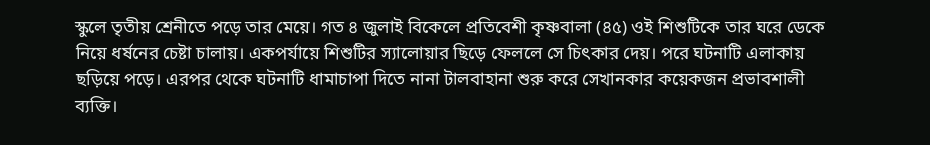স্কুলে তৃতীয় শ্রেনীতে পড়ে তার মেয়ে। গত ৪ জুলাই বিকেলে প্রতিবেশী কৃষ্ণবালা (৪৫) ওই শিশুটিকে তার ঘরে ডেকে নিয়ে ধর্ষনের চেষ্টা চালায়। একপর্যায়ে শিশুটির স্যালোয়ার ছিড়ে ফেললে সে চিৎকার দেয়। পরে ঘটনাটি এলাকায় ছড়িয়ে পড়ে। এরপর থেকে ঘটনাটি ধামাচাপা দিতে নানা টালবাহানা শুরু করে সেখানকার কয়েকজন প্রভাবশালী ব্যক্তি।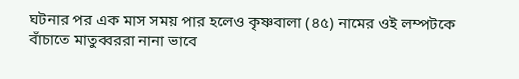ঘটনার পর এক মাস সময় পার হলেও কৃষ্ণবালা (৪৫) নামের ওই লম্পটকে বাঁচাতে মাতুব্বররা নানা ভাবে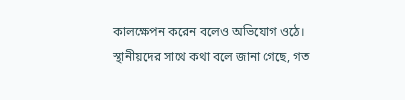কালক্ষেপন করেন বলেও অভিযোগ ওঠে।
স্থানীয়দের সাথে কথা বলে জানা গেছে, গত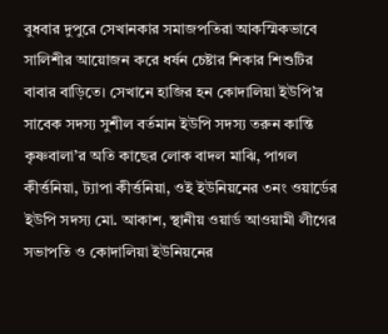বুধবার দুপুরে সেখানকার সমাজপতিরা আকস্মিকভাবে সালিশীর আয়োজন করে ধর্ষন চেষ্টার শিকার শিশুটির বাবার বাড়িতে। সেখানে হাজির হন কোদালিয়া ইউপি’র সাবেক সদস্য সুশীল বর্তমান ইউপি সদস্য তরুন কান্তি কৃষ্ণবালা’র অতি কাছের লোক বাদল মাঝি, পাগল কীর্ত্তনিয়া, ট্যাপা কীর্ত্তনিয়া, ওই ইউনিয়নের ৩নং ওয়ার্ডের ইউপি সদস্য মো. আকাশ, স্থানীয় ওয়ার্ড আওয়ামী লীগের সভাপতি ও কোদালিয়া ইউনিয়নের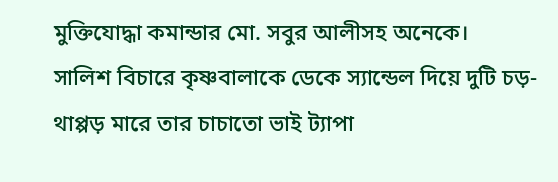মুক্তিযোদ্ধা কমান্ডার মো. সবুর আলীসহ অনেকে।
সালিশ বিচারে কৃষ্ণবালাকে ডেকে স্যান্ডেল দিয়ে দুটি চড়-থাপ্পড় মারে তার চাচাতো ভাই ট্যাপা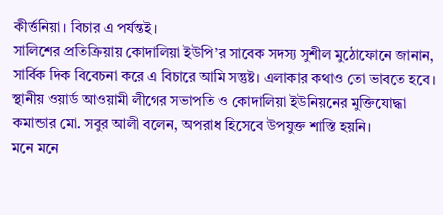কীর্ত্তনিয়া। বিচার এ পর্যন্তই।
সালিশের প্রতিক্রিয়ায় কোদালিয়া ইউপি’র সাবেক সদস্য সুশীল মুঠোফোনে জানান, সার্বিক দিক বিবেচনা করে এ বিচারে আমি সন্তুষ্ট। এলাকার কথাও তো ভাবতে হবে। স্থানীয় ওয়ার্ড আওয়ামী লীগের সভাপতি ও কোদালিয়া ইউনিয়নের মুক্তিযোদ্ধা কমান্ডার মো. সবুর আলী বলেন, অপরাধ হিসেবে উপযুক্ত শাস্তি হয়নি।
মনে মনে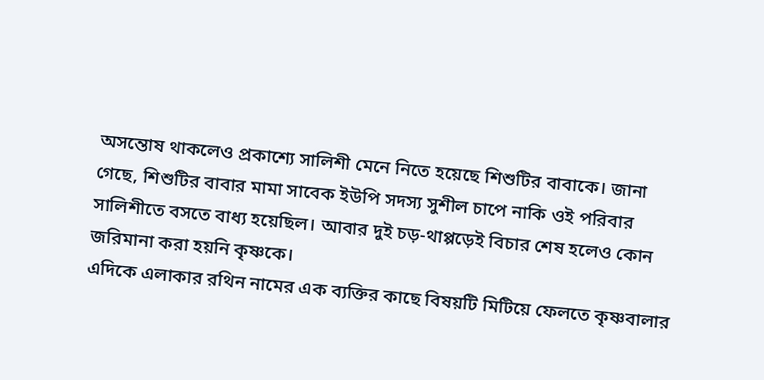অসন্তোষ থাকলেও প্রকাশ্যে সালিশী মেনে নিতে হয়েছে শিশুটির বাবাকে। জানা গেছে, শিশুটির বাবার মামা সাবেক ইউপি সদস্য সুশীল চাপে নাকি ওই পরিবার সালিশীতে বসতে বাধ্য হয়েছিল। আবার দুই চড়-থাপ্পড়েই বিচার শেষ হলেও কোন জরিমানা করা হয়নি কৃষ্ণকে।
এদিকে এলাকার রথিন নামের এক ব্যক্তির কাছে বিষয়টি মিটিয়ে ফেলতে কৃষ্ণবালার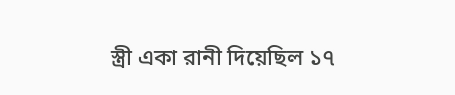স্ত্রী একা রানী দিয়েছিল ১৭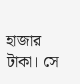হাজার টাকা। সে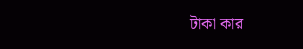টাকা কার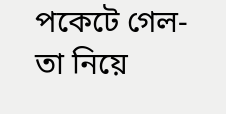পকেটে গেল- তা নিয়ে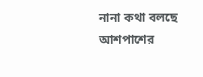নানা কথা বলছে আশপাশের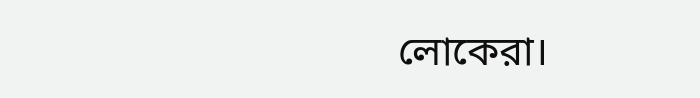লোকেরা।